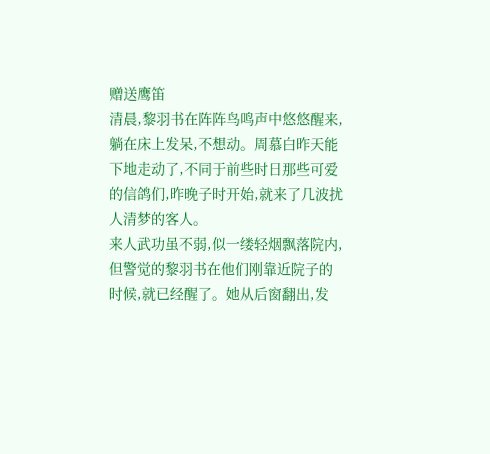赠送鹰笛
清晨,黎羽书在阵阵鸟鸣声中悠悠醒来,躺在床上发呆,不想动。周慕白昨天能下地走动了,不同于前些时日那些可爱的信鸽们,昨晚子时开始,就来了几波扰人清梦的客人。
来人武功虽不弱,似一缕轻烟飘落院内,但警觉的黎羽书在他们刚靠近院子的时候,就已经醒了。她从后窗翻出,发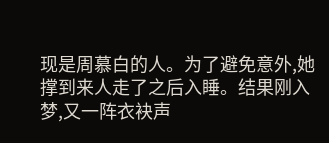现是周慕白的人。为了避免意外,她撑到来人走了之后入睡。结果刚入梦,又一阵衣袂声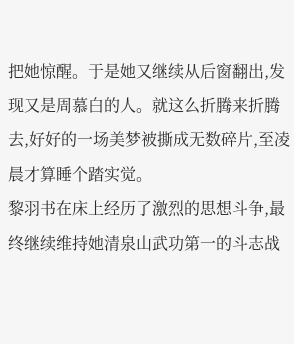把她惊醒。于是她又继续从后窗翻出,发现又是周慕白的人。就这么折腾来折腾去,好好的一场美梦被撕成无数碎片,至凌晨才算睡个踏实觉。
黎羽书在床上经历了激烈的思想斗争,最终继续维持她清泉山武功第一的斗志战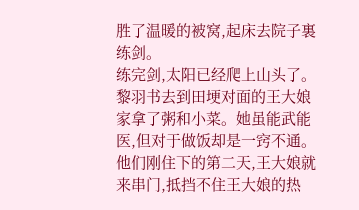胜了温暖的被窝,起床去院子裏练剑。
练完剑,太阳已经爬上山头了。黎羽书去到田埂对面的王大娘家拿了粥和小菜。她虽能武能医,但对于做饭却是一窍不通。他们刚住下的第二天,王大娘就来串门,抵挡不住王大娘的热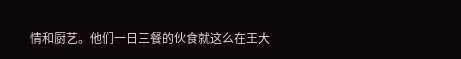情和厨艺。他们一日三餐的伙食就这么在王大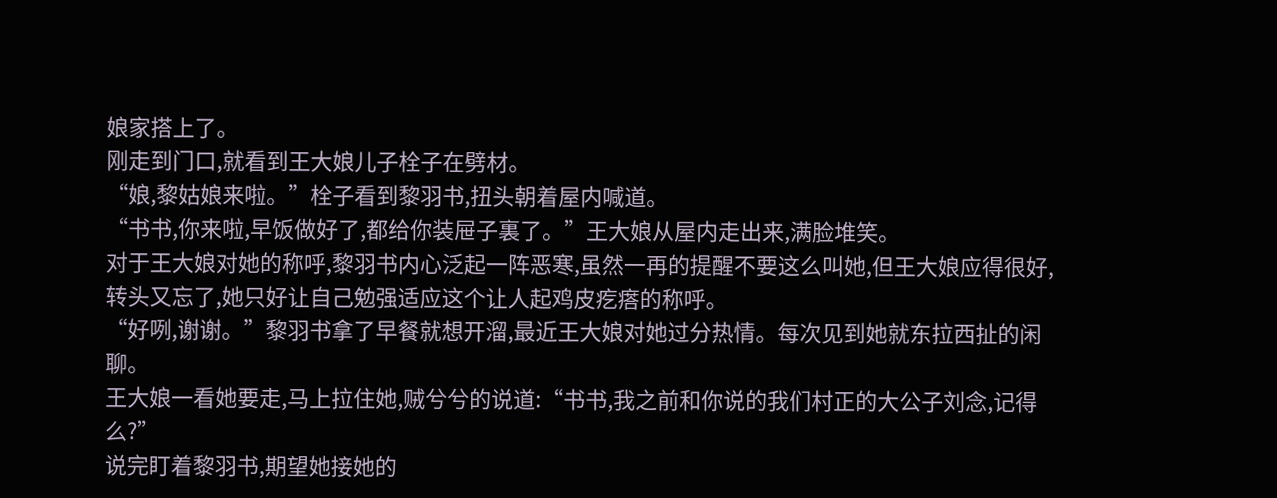娘家搭上了。
刚走到门口,就看到王大娘儿子栓子在劈材。
“娘,黎姑娘来啦。”栓子看到黎羽书,扭头朝着屋内喊道。
“书书,你来啦,早饭做好了,都给你装屉子裏了。”王大娘从屋内走出来,满脸堆笑。
对于王大娘对她的称呼,黎羽书内心泛起一阵恶寒,虽然一再的提醒不要这么叫她,但王大娘应得很好,转头又忘了,她只好让自己勉强适应这个让人起鸡皮疙瘩的称呼。
“好咧,谢谢。”黎羽书拿了早餐就想开溜,最近王大娘对她过分热情。每次见到她就东拉西扯的闲聊。
王大娘一看她要走,马上拉住她,贼兮兮的说道:“书书,我之前和你说的我们村正的大公子刘念,记得么?”
说完盯着黎羽书,期望她接她的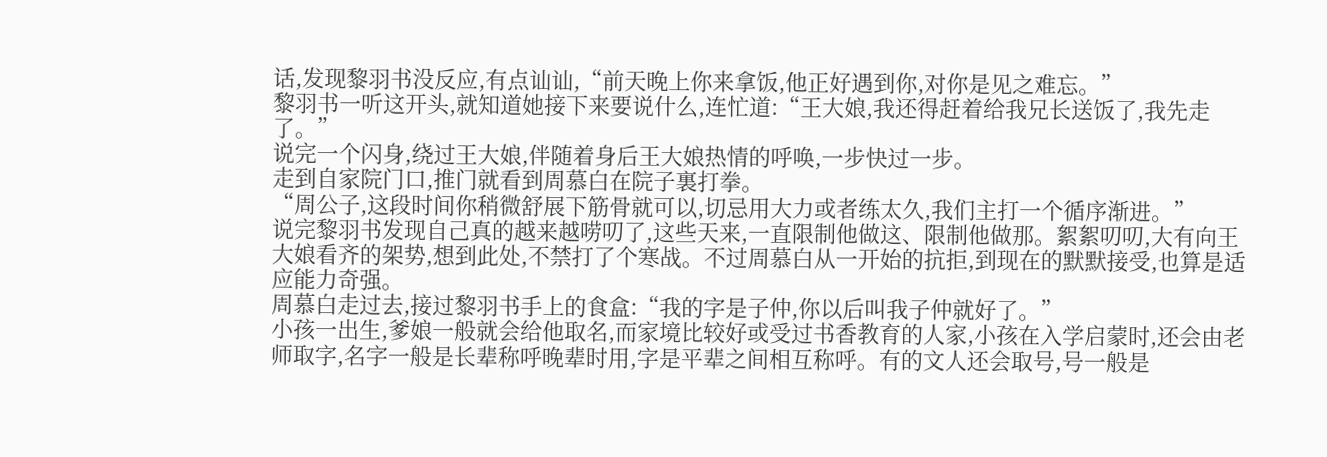话,发现黎羽书没反应,有点讪讪,“前天晚上你来拿饭,他正好遇到你,对你是见之难忘。”
黎羽书一听这开头,就知道她接下来要说什么,连忙道:“王大娘,我还得赶着给我兄长送饭了,我先走了。”
说完一个闪身,绕过王大娘,伴随着身后王大娘热情的呼唤,一步快过一步。
走到自家院门口,推门就看到周慕白在院子裏打拳。
“周公子,这段时间你稍微舒展下筋骨就可以,切忌用大力或者练太久,我们主打一个循序渐进。”
说完黎羽书发现自己真的越来越唠叨了,这些天来,一直限制他做这、限制他做那。絮絮叨叨,大有向王大娘看齐的架势,想到此处,不禁打了个寒战。不过周慕白从一开始的抗拒,到现在的默默接受,也算是适应能力奇强。
周慕白走过去,接过黎羽书手上的食盒:“我的字是子仲,你以后叫我子仲就好了。”
小孩一出生,爹娘一般就会给他取名,而家境比较好或受过书香教育的人家,小孩在入学启蒙时,还会由老师取字,名字一般是长辈称呼晚辈时用,字是平辈之间相互称呼。有的文人还会取号,号一般是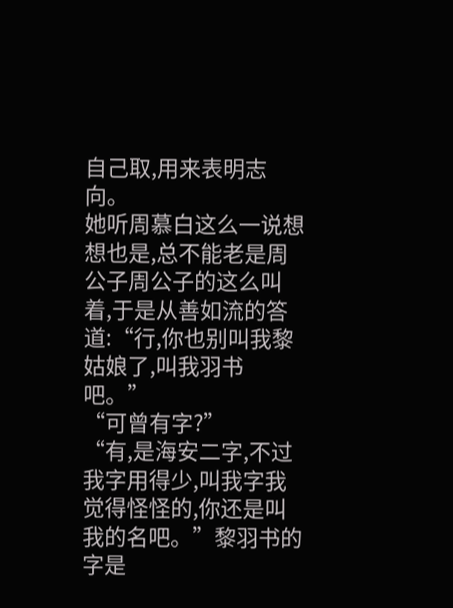自己取,用来表明志向。
她听周慕白这么一说想想也是,总不能老是周公子周公子的这么叫着,于是从善如流的答道:“行,你也别叫我黎姑娘了,叫我羽书吧。”
“可曾有字?”
“有,是海安二字,不过我字用得少,叫我字我觉得怪怪的,你还是叫我的名吧。”黎羽书的字是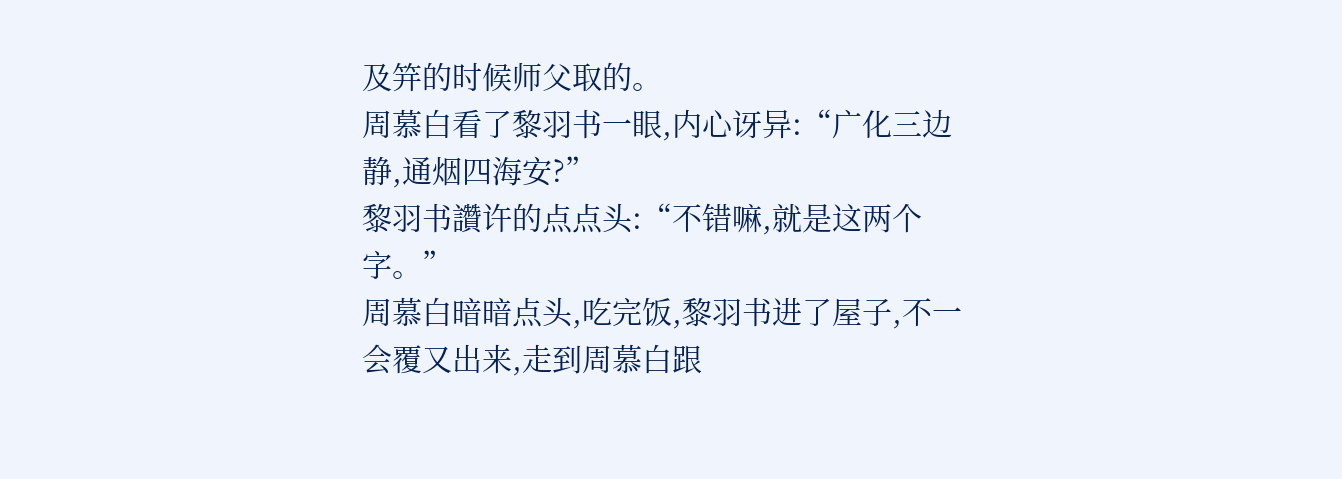及笄的时候师父取的。
周慕白看了黎羽书一眼,内心讶异:“广化三边静,通烟四海安?”
黎羽书讚许的点点头:“不错嘛,就是这两个字。”
周慕白暗暗点头,吃完饭,黎羽书进了屋子,不一会覆又出来,走到周慕白跟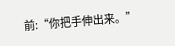前:“你把手伸出来。”